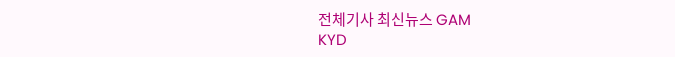전체기사 최신뉴스 GAM
KYD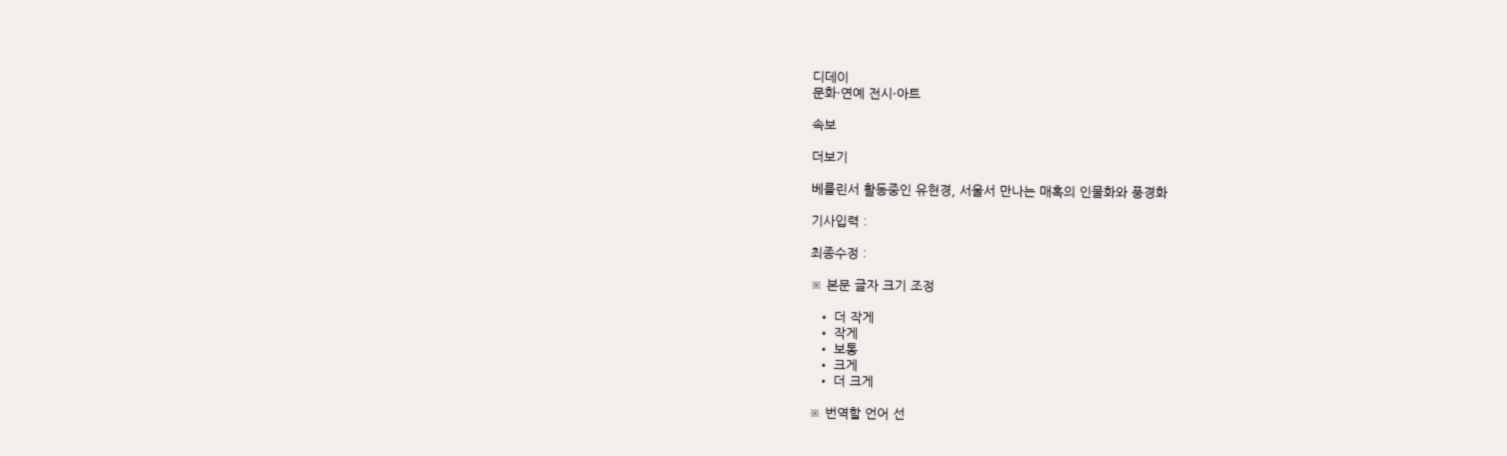디데이
문화·연예 전시·아트

속보

더보기

베를린서 활동중인 유현경, 서울서 만나는 매혹의 인물화와 풍경화

기사입력 :

최종수정 :

※ 본문 글자 크기 조정

  • 더 작게
  • 작게
  • 보통
  • 크게
  • 더 크게

※ 번역할 언어 선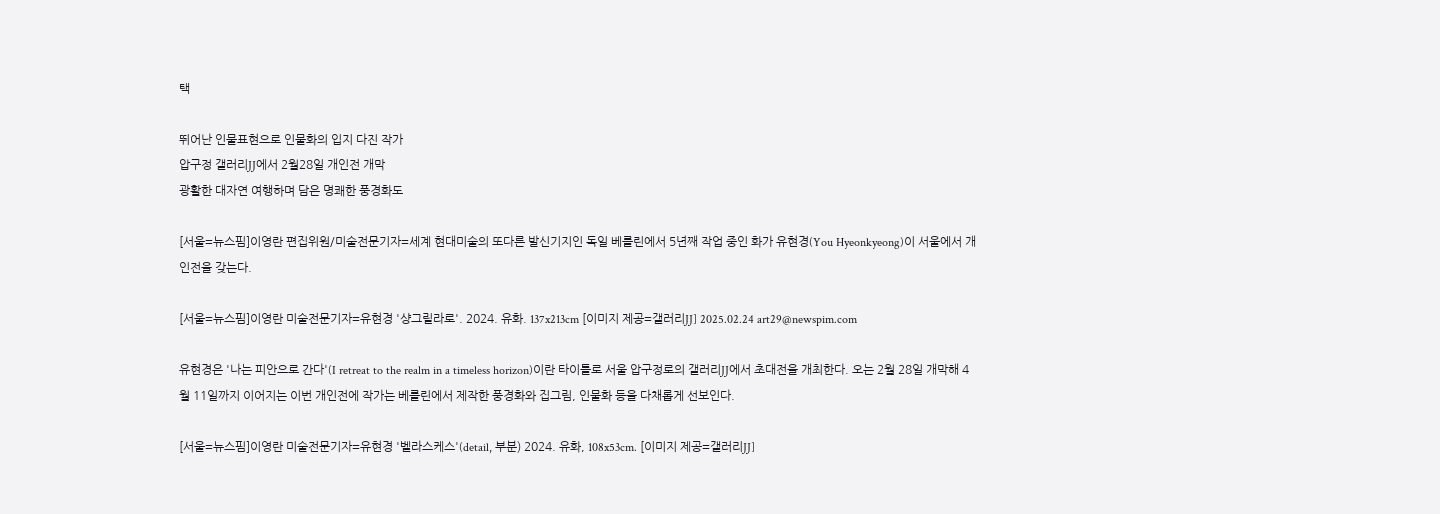택

뛰어난 인물표현으로 인물화의 입지 다진 작가
압구정 갤러리JJ에서 2월28일 개인전 개막
광활한 대자연 여행하며 담은 명쾌한 풍경화도

[서울=뉴스핌]이영란 편집위원/미술전문기자=세계 현대미술의 또다른 발신기지인 독일 베를린에서 5년째 작업 중인 화가 유현경(You Hyeonkyeong)이 서울에서 개인전을 갖는다.

[서울=뉴스핌]이영란 미술전문기자=유현경 '샹그릴라로'. 2024. 유화. 137x213cm [이미지 제공=갤러리JJ] 2025.02.24 art29@newspim.com

유현경은 '나는 피안으로 간다'(I retreat to the realm in a timeless horizon)이란 타이틀로 서울 압구정로의 갤러리JJ에서 초대전을 개최한다. 오는 2월 28일 개막해 4월 11일까지 이어지는 이번 개인전에 작가는 베를린에서 제작한 풍경화와 집그림, 인물화 등을 다채롭게 선보인다.

[서울=뉴스핌]이영란 미술전문기자=유현경 '벨라스케스'(detail, 부분) 2024. 유화, 108x53cm. [이미지 제공=갤러리JJ]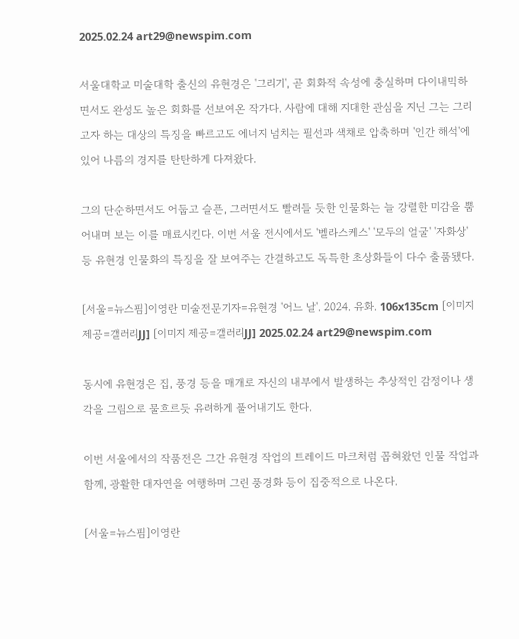2025.02.24 art29@newspim.com

서울대학교 미술대학 출신의 유현경은 '그리기', 곧 회화적 속성에 충실하며 다이내믹하면서도 완성도 높은 회화를 선보여온 작가다. 사람에 대해 지대한 관심을 지닌 그는 그리고자 하는 대상의 특징을 빠르고도 에너지 넘치는 필선과 색채로 압축하며 '인간 해석'에 있어 나름의 경지를 탄탄하게 다져왔다.

그의 단순하면서도 어둡고 슬픈, 그러면서도 빨려들 듯한 인물화는 늘 강렬한 미감을 뿜어내며 보는 이를 매료시킨다. 이번 서울 전시에서도 '벨라스케스' '모두의 얼굴' '자화상' 등 유현경 인물화의 특징을 잘 보여주는 간결하고도 독특한 초상화들이 다수 출품됐다.

[서울=뉴스핌]이영란 미술전문기자=유현경 '어느 날'. 2024. 유화. 106x135cm [이미지 제공=갤러리JJ] [이미지 제공=갤러리JJ] 2025.02.24 art29@newspim.com

동시에 유현경은 집, 풍경 등을 매개로 자신의 내부에서 발생하는 추상적인 감정이나 생각을 그림으로 물흐르듯 유려하게 풀어내기도 한다.

이번 서울에서의 작품전은 그간 유현경 작업의 트레이드 마크처럼 꼽혀왔던 인물 작업과 함께, 광활한 대자연을 여행하며 그린 풍경화 등이 집중적으로 나온다.

[서울=뉴스핌]이영란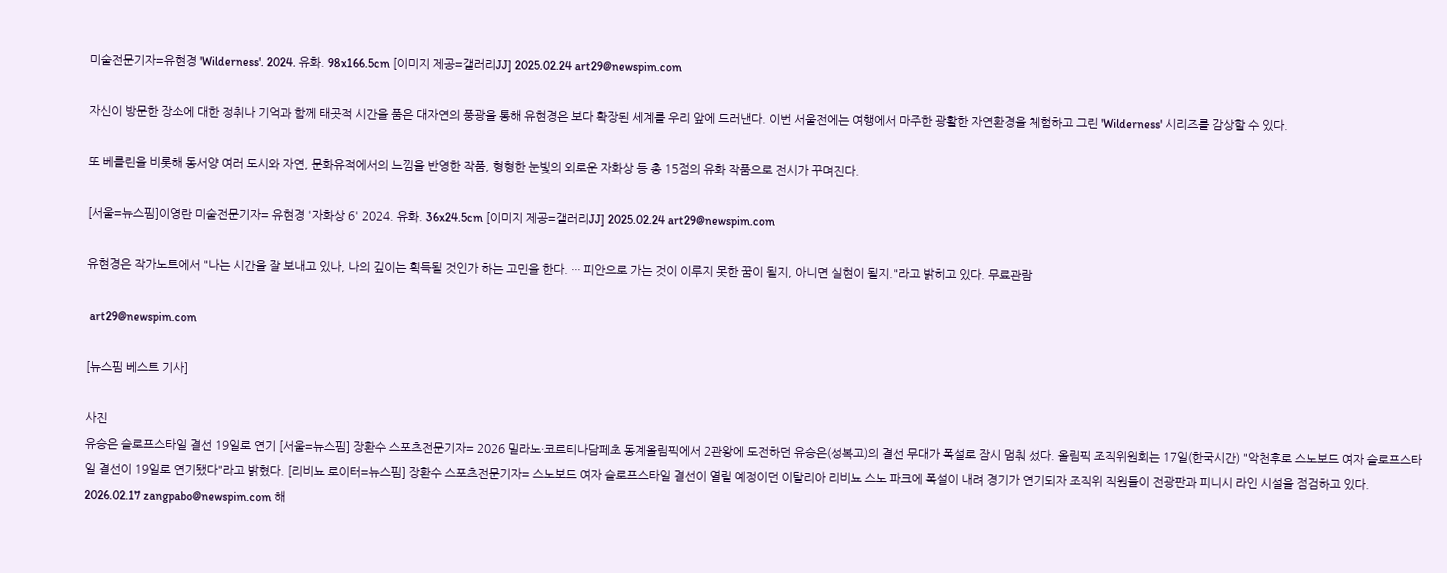미술전문기자=유현경 'Wilderness'. 2024. 유화. 98x166.5cm [이미지 제공=갤러리JJ] 2025.02.24 art29@newspim.com

자신이 방문한 장소에 대한 정취나 기억과 함께 태곳적 시간을 품은 대자연의 풍광을 통해 유현경은 보다 확장된 세계를 우리 앞에 드러낸다. 이번 서울전에는 여행에서 마주한 광활한 자연환경을 체험하고 그린 'Wilderness' 시리즈를 감상할 수 있다.

또 베를린을 비롯해 동서양 여러 도시와 자연, 문화유적에서의 느낌을 반영한 작품, 형형한 눈빛의 외로운 자화상 등 총 15점의 유화 작품으로 전시가 꾸며진다.

[서울=뉴스핌]이영란 미술전문기자= 유현경 '자화상 6' 2024. 유화. 36x24.5cm [이미지 제공=갤러리JJ] 2025.02.24 art29@newspim.com

유현경은 작가노트에서 "나는 시간을 잘 보내고 있나, 나의 깊이는 획득될 것인가 하는 고민을 한다. ··· 피안으로 가는 것이 이루지 못한 꿈이 될지, 아니면 실현이 될지."라고 밝히고 있다. 무료관람

 art29@newspim.com

[뉴스핌 베스트 기사]

사진
유승은 슬로프스타일 결선 19일로 연기 [서울=뉴스핌] 장환수 스포츠전문기자= 2026 밀라노·코르티나담페초 동계올림픽에서 2관왕에 도전하던 유승은(성복고)의 결선 무대가 폭설로 잠시 멈춰 섰다. 올림픽 조직위원회는 17일(한국시간) "악천후로 스노보드 여자 슬로프스타일 결선이 19일로 연기됐다"라고 밝혔다. [리비뇨 로이터=뉴스핌] 장환수 스포츠전문기자= 스노보드 여자 슬로프스타일 결선이 열릴 예정이던 이탈리아 리비뇨 스노 파크에 폭설이 내려 경기가 연기되자 조직위 직원들이 전광판과 피니시 라인 시설을 점검하고 있다. 2026.02.17 zangpabo@newspim.com 해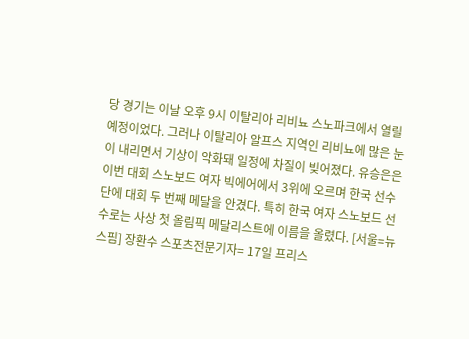당 경기는 이날 오후 9시 이탈리아 리비뇨 스노파크에서 열릴 예정이었다. 그러나 이탈리아 알프스 지역인 리비뇨에 많은 눈이 내리면서 기상이 악화돼 일정에 차질이 빚어졌다. 유승은은 이번 대회 스노보드 여자 빅에어에서 3위에 오르며 한국 선수단에 대회 두 번째 메달을 안겼다. 특히 한국 여자 스노보드 선수로는 사상 첫 올림픽 메달리스트에 이름을 올렸다. [서울=뉴스핌] 장환수 스포츠전문기자= 17일 프리스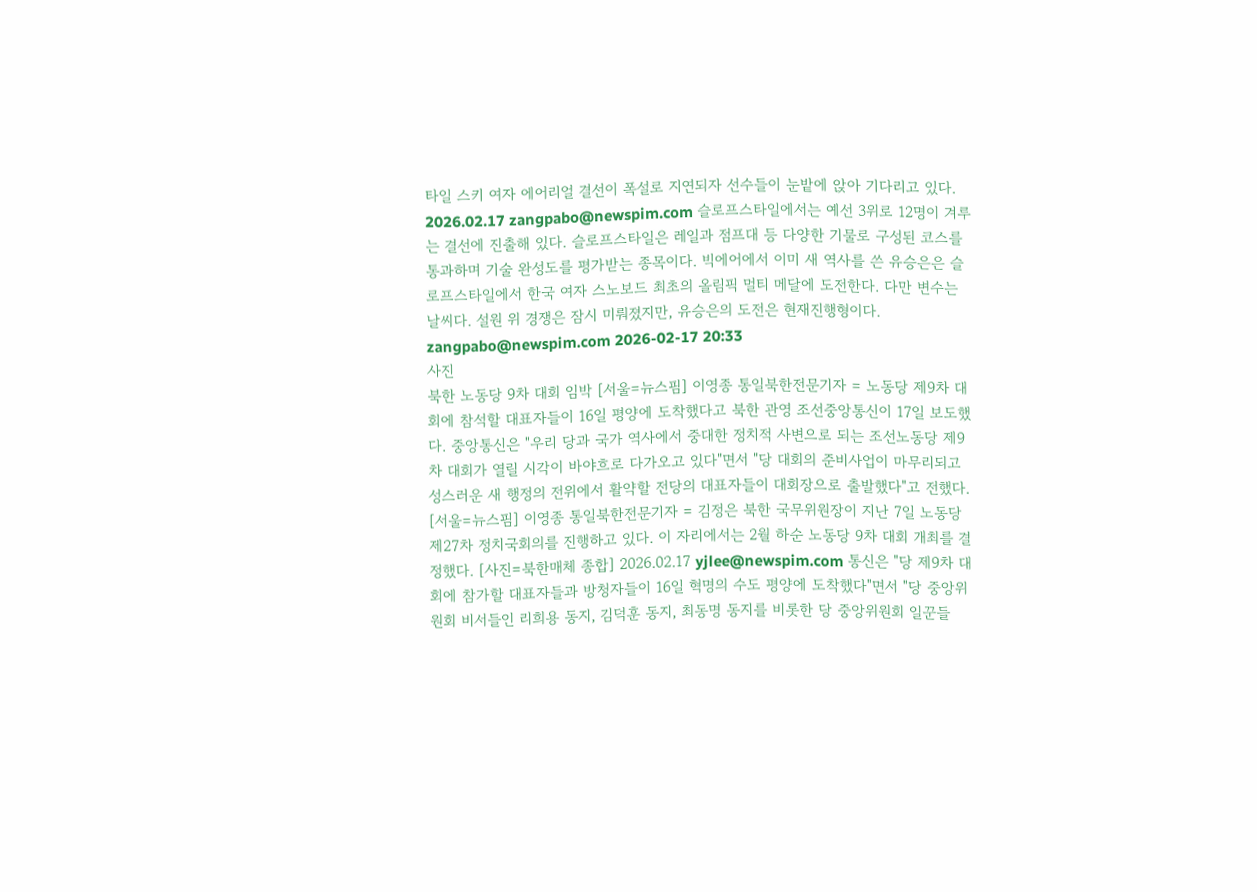타일 스키 여자 에어리얼 결선이 폭설로 지연되자 선수들이 눈밭에 앉아 기다리고 있다. 2026.02.17 zangpabo@newspim.com 슬로프스타일에서는 예선 3위로 12명이 겨루는 결선에 진출해 있다. 슬로프스타일은 레일과 점프대 등 다양한 기물로 구성된 코스를 통과하며 기술 완성도를 평가받는 종목이다. 빅에어에서 이미 새 역사를 쓴 유승은은 슬로프스타일에서 한국 여자 스노보드 최초의 올림픽 멀티 메달에 도전한다. 다만 변수는 날씨다. 설원 위 경쟁은 잠시 미뤄졌지만, 유승은의 도전은 현재진행형이다. zangpabo@newspim.com 2026-02-17 20:33
사진
북한 노동당 9차 대회 임박 [서울=뉴스핌] 이영종 통일북한전문기자 = 노동당 제9차 대회에 참석할 대표자들이 16일 평양에 도착했다고 북한 관영 조선중앙통신이 17일 보도했다. 중앙통신은 "우리 당과 국가 역사에서 중대한 정치적 사변으로 되는 조선노동당 제9차 대회가 열릴 시각이 바야흐로 다가오고 있다"면서 "당 대회의 준비사업이 마무리되고 성스러운 새 행정의 전위에서 활약할 전당의 대표자들이 대회장으로 출발했다"고 전했다. [서울=뉴스핌] 이영종 통일북한전문기자 = 김정은 북한 국무위원장이 지난 7일 노동당 제27차 정치국회의를 진행하고 있다. 이 자리에서는 2월 하순 노동당 9차 대회 개최를 결정했다. [사진=북한매체 종합] 2026.02.17 yjlee@newspim.com 통신은 "당 제9차 대회에 참가할 대표자들과 방청자들이 16일 혁명의 수도 평양에 도착했다"면서 "당 중앙위원회 비서들인 리희용 동지, 김덕훈 동지, 최동명 동지를 비롯한 당 중앙위원회 일꾼들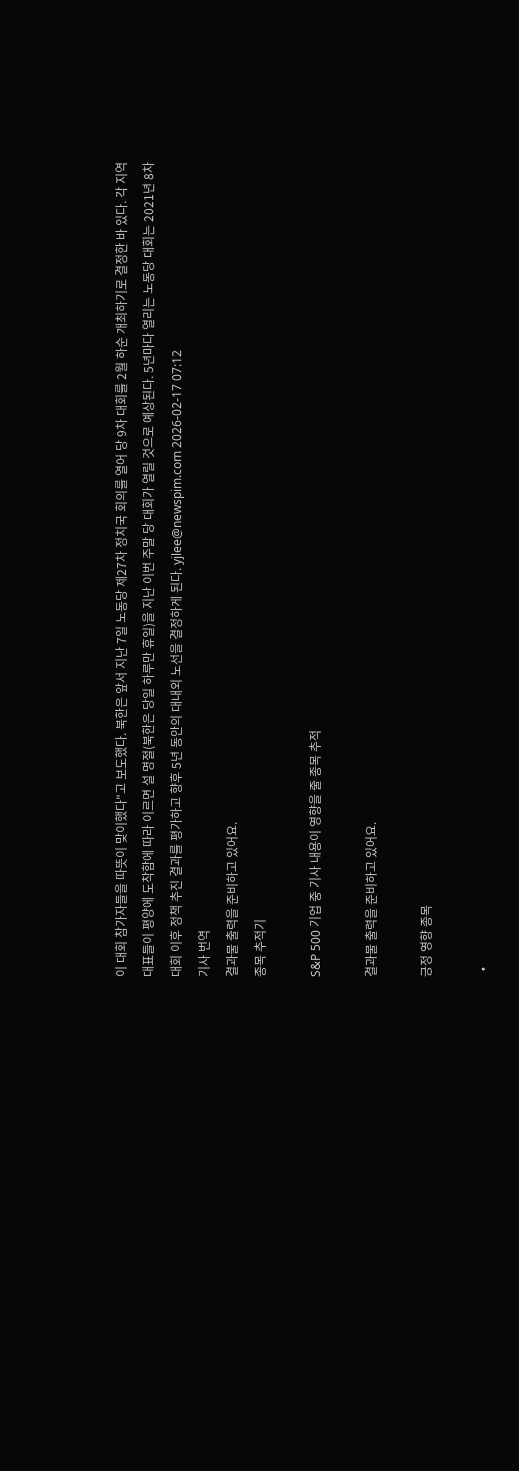이 대회 참가자들을 따뜻이 맞이했다"고 보도했다. 북한은 앞서 지난 7일 노동당 제27차 정치국 회의를 열어 당 9차 대회를 2월 하순 개최하기로 결정한 바 있다. 각 지역 대표들이 평양에 도착함에 따라 이르면 설 명절(북한은 당일 하루만 휴일)을 지난 이번 주말 당 대회가 열릴 것으로 예상된다. 5년마다 열리는 노동당 대회는 2021년 8차 대회 이후 정책 추진 결과를 평가하고 향후 5년 동안의 대내외 노선을 결정하게 된다. yjlee@newspim.com 2026-02-17 07:12
기사 번역
결과물 출력을 준비하고 있어요.
종목 추적기

S&P 500 기업 중 기사 내용이 영향을 줄 종목 추적

결과물 출력을 준비하고 있어요.

긍정 영향 종목

  •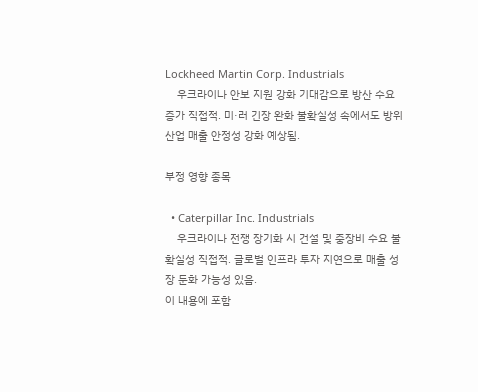Lockheed Martin Corp. Industrials
    우크라이나 안보 지원 강화 기대감으로 방산 수요 증가 직접적. 미·러 긴장 완화 불확실성 속에서도 방위산업 매출 안정성 강화 예상됨.

부정 영향 종목

  • Caterpillar Inc. Industrials
    우크라이나 전쟁 장기화 시 건설 및 중장비 수요 불확실성 직접적. 글로벌 인프라 투자 지연으로 매출 성장 둔화 가능성 있음.
이 내용에 포함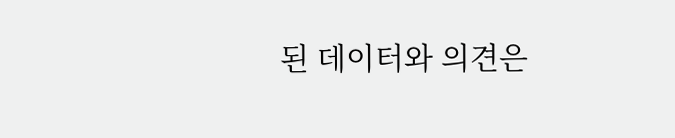된 데이터와 의견은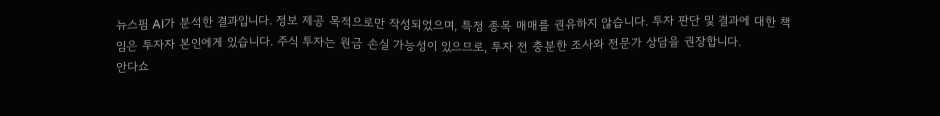뉴스핌 AI가 분석한 결과입니다. 정보 제공 목적으로만 작성되었으며, 특정 종목 매매를 권유하지 않습니다. 투자 판단 및 결과에 대한 책임은 투자자 본인에게 있습니다. 주식 투자는 원금 손실 가능성이 있으므로, 투자 전 충분한 조사와 전문가 상담을 권장합니다.
안다쇼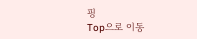핑
Top으로 이동